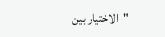"الاختيار بين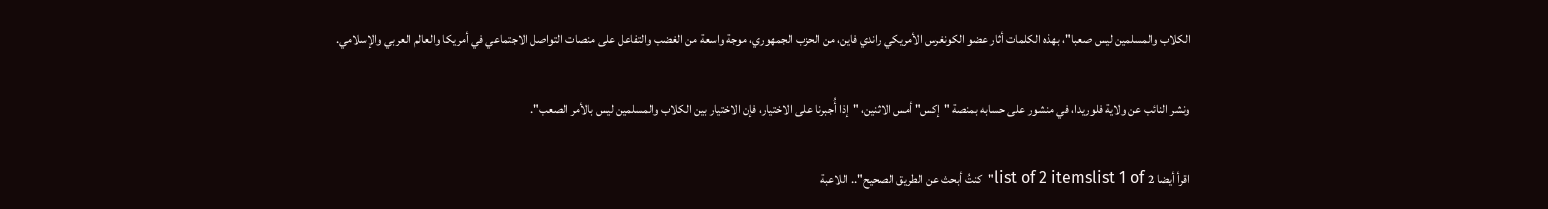الكلاب والمسلمين ليس صعبا"، بهذه الكلمات أثار عضو الكونغرس الأمريكي راندي فاين، من الحزب الجمهوري، موجة واسعة من الغضب والتفاعل على منصات التواصل الاجتماعي في أمريكا والعالم العربي والإسلامي.

ونشر النائب عن ولاية فلوريدا، في منشور على حسابه بمنصة "إكس" أمس الاثنين، "إذا أُجبرنا على الاختيار، فإن الاختيار بين الكلاب والمسلمين ليس بالأمر الصعب".

اقرأ أيضا list of 2 itemslist 1 of 2"كنتُ أبحث عن الطريق الصحيح".. اللاعبة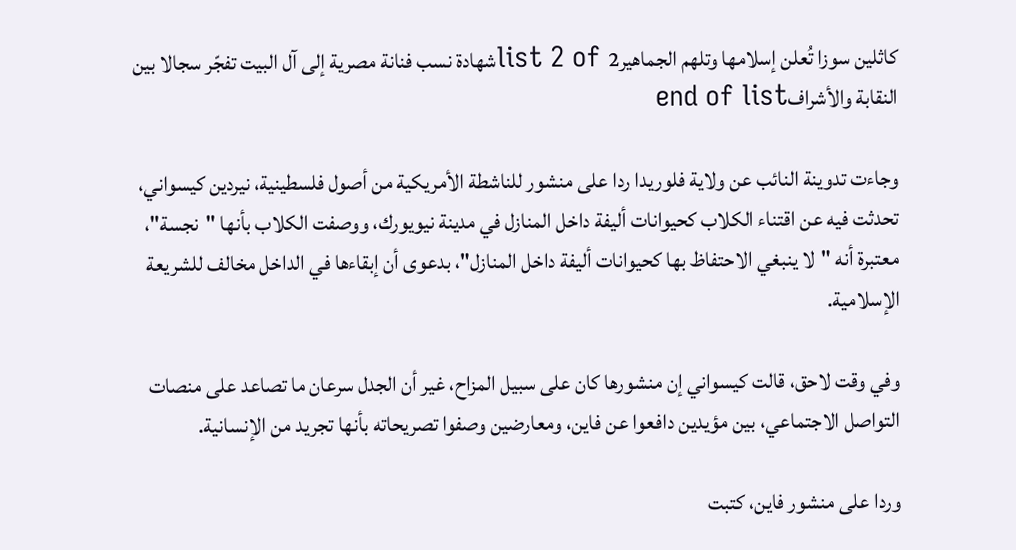كاثلين سوزا تُعلن إسلامها وتلهم الجماهيرlist 2 of 2شهادة نسب فنانة مصرية إلى آل البيت تفجّر سجالا بين النقابة والأشرافend of list

وجاءت تدوينة النائب عن ولاية فلوريدا ردا على منشور للناشطة الأمريكية من أصول فلسطينية، نيردين كيسواني، تحدثت فيه عن اقتناء الكلاب كحيوانات أليفة داخل المنازل في مدينة نيويورك، ووصفت الكلاب بأنها "نجسة"، معتبرة أنه "لا ينبغي الاحتفاظ بها كحيوانات أليفة داخل المنازل"، بدعوى أن إبقاءها في الداخل مخالف للشريعة الإسلامية.

وفي وقت لاحق، قالت كيسواني إن منشورها كان على سبيل المزاح، غير أن الجدل سرعان ما تصاعد على منصات التواصل الاجتماعي، بين مؤيدين دافعوا عن فاين، ومعارضين وصفوا تصريحاته بأنها تجريد من الإنسانية.

وردا على منشور فاين، كتبت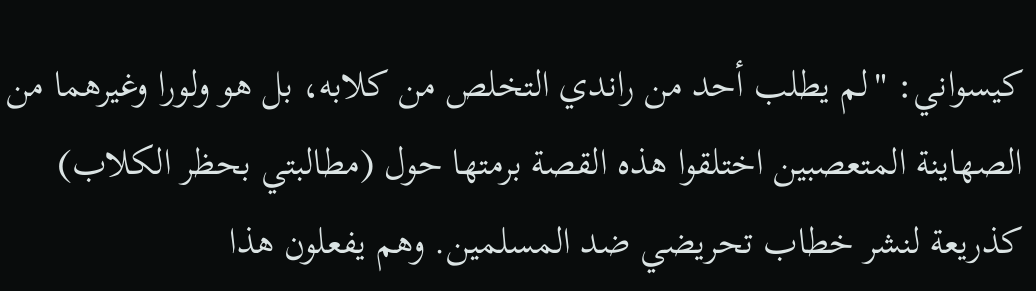كيسواني: "لم يطلب أحد من راندي التخلص من كلابه، بل هو ولورا وغيرهما من الصهاينة المتعصبين اختلقوا هذه القصة برمتها حول (مطالبتي بحظر الكلاب) كذريعة لنشر خطاب تحريضي ضد المسلمين. وهم يفعلون هذا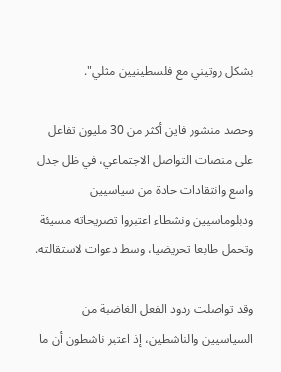بشكل روتيني مع فلسطينيين مثلي".

وحصد منشور فاين أكثر من 30 مليون تفاعل على منصات التواصل الاجتماعي، في ظل جدل واسع وانتقادات حادة من سياسيين ودبلوماسيين ونشطاء اعتبروا تصريحاته مسيئة وتحمل طابعا تحريضيا، وسط دعوات لاستقالته.

وقد تواصلت ردود الفعل الغاضبة من السياسيين والناشطين، إذ اعتبر ناشطون أن ما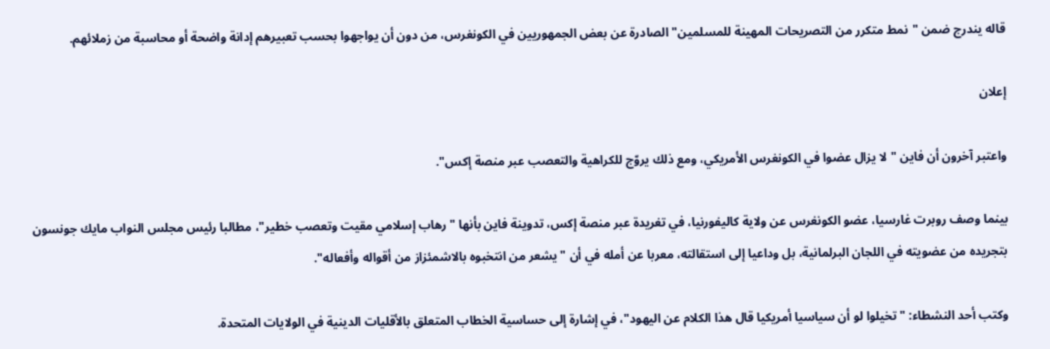قاله يندرج ضمن "نمط متكرر من التصريحات المهينة للمسلمين" الصادرة عن بعض الجمهوريين في الكونغرس، من دون أن يواجهوا بحسب تعبيرهم إدانة واضحة أو محاسبة من زملائهم.

إعلان

واعتبر آخرون أن فاين "لا يزال عضوا في الكونغرس الأمريكي، ومع ذلك يروّج للكراهية والتعصب عبر منصة إكس".

بينما وصف روبرت غارسيا، عضو الكونغرس عن ولاية كاليفورنيا، في تغريدة عبر منصة إكس، تدوينة فاين بأنها "رهاب إسلامي مقيت وتعصب خطير"، مطالبا رئيس مجلس النواب مايك جونسون بتجريده من عضويته في اللجان البرلمانية، بل وداعيا إلى استقالته، معربا عن أمله في أن "يشعر من انتخبوه بالاشمئزاز من أقواله وأفعاله".

وكتب أحد النشطاء: "تخيلوا لو أن سياسيا أمريكيا قال هذا الكلام عن اليهود"، في إشارة إلى حساسية الخطاب المتعلق بالأقليات الدينية في الولايات المتحدة.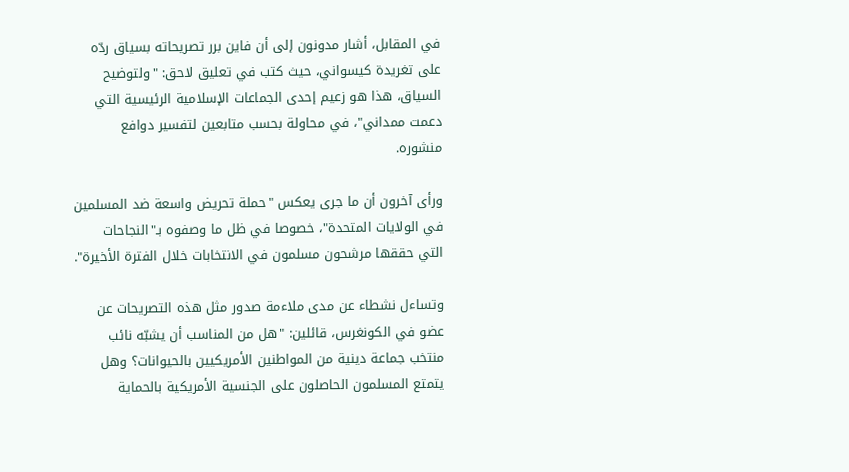في المقابل، أشار مدونون إلى أن فاين برر تصريحاته بسياق ردّه على تغريدة كيسواني، حيث كتب في تعليق لاحق: "ولتوضيح السياق، هذا هو زعيم إحدى الجماعات الإسلامية الرئيسية التي دعمت ممداني"، في محاولة بحسب متابعين لتفسير دوافع منشوره.

ورأى آخرون أن ما جرى يعكس "حملة تحريض واسعة ضد المسلمين في الولايات المتحدة"، خصوصا في ظل ما وصفوه بـ"النجاحات التي حققها مرشحون مسلمون في الانتخابات خلال الفترة الأخيرة".

وتساءل نشطاء عن مدى ملاءمة صدور مثل هذه التصريحات عن عضو في الكونغرس، قائلين: "هل من المناسب أن يشبّه نائب منتخب جماعة دينية من المواطنين الأمريكيين بالحيوانات؟ وهل يتمتع المسلمون الحاصلون على الجنسية الأمريكية بالحماية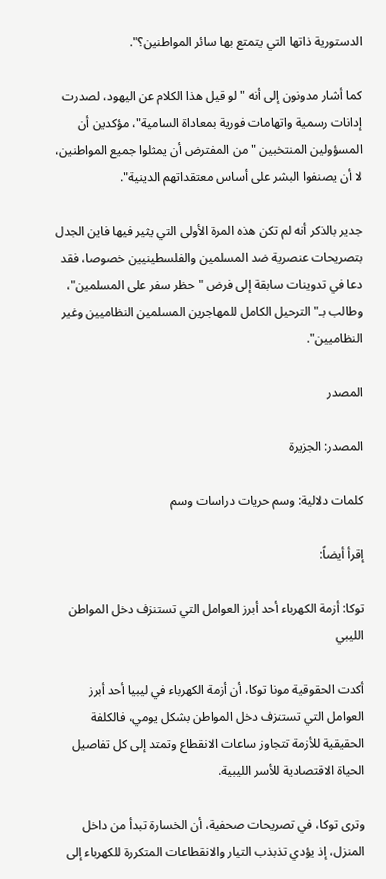الدستورية ذاتها التي يتمتع بها سائر المواطنين؟".

كما أشار مدونون إلى أنه "لو قيل هذا الكلام عن اليهود، لصدرت إدانات رسمية واتهامات فورية بمعاداة السامية"، مؤكدين أن المسؤولين المنتخبين "من المفترض أن يمثلوا جميع المواطنين، لا أن يصنفوا البشر على أساس معتقداتهم الدينية".

جدير بالذكر أنه لم تكن هذه المرة الأولى التي يثير فيها فاين الجدل بتصريحات عنصرية ضد المسلمين والفلسطينيين خصوصا، فقد دعا في تدوينات سابقة إلى فرض "حظر سفر على المسلمين"، وطالب بـ"الترحيل الكامل للمهاجرين المسلمين النظاميين وغير النظاميين".

المصدر

المصدر: الجزيرة

كلمات دلالية: وسم حريات دراسات وسم

إقرأ أيضاً:

توكا: أزمة الكهرباء أحد أبرز العوامل التي تستنزف دخل المواطن الليبي

أكدت الحقوقية مونا توكا، أن أزمة الكهرباء في ليبيا أحد أبرز العوامل التي تستنزف دخل المواطن بشكل يومي، فالكلفة الحقيقية للأزمة تتجاوز ساعات الانقطاع وتمتد إلى كل تفاصيل الحياة الاقتصادية للأسر الليبية.

وترى توكا، في تصريحات صحفية، أن الخسارة تبدأ من داخل المنزل، إذ يؤدي تذبذب التيار والانقطاعات المتكررة للكهرباء إلى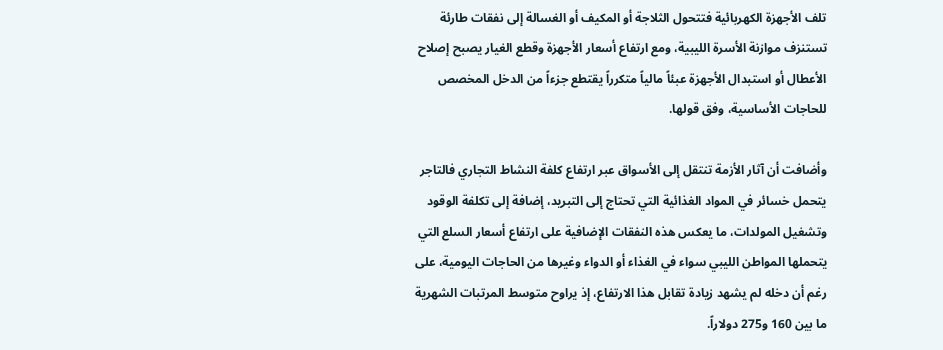تلف الأجهزة الكهربائية فتتحول الثلاجة أو المكيف أو الغسالة إلى نفقات طارئة تستنزف موازنة الأسرة الليبية، ومع ارتفاع أسعار الأجهزة وقطع الغيار يصبح إصلاح الأعطال أو استبدال الأجهزة عبئاً مالياً متكرراً يقتطع جزءاً من الدخل المخصص للحاجات الأساسية، وفق قولها.

وأضافت أن آثار الأزمة تنتقل إلى الأسواق عبر ارتفاع كلفة النشاط التجاري فالتاجر يتحمل خسائر في المواد الغذائية التي تحتاج إلى التبريد، إضافة إلى تكلفة الوقود وتشغيل المولدات، ما يعكس هذه النفقات الإضافية على ارتفاع أسعار السلع التي يتحملها المواطن الليبي سواء في الغذاء أو الدواء وغيرها من الحاجات اليومية، على رغم أن دخله لم يشهد زيادة تقابل هذا الارتفاع، إذ يراوح متوسط المرتبات الشهرية ما بين 160 و275 دولاراً.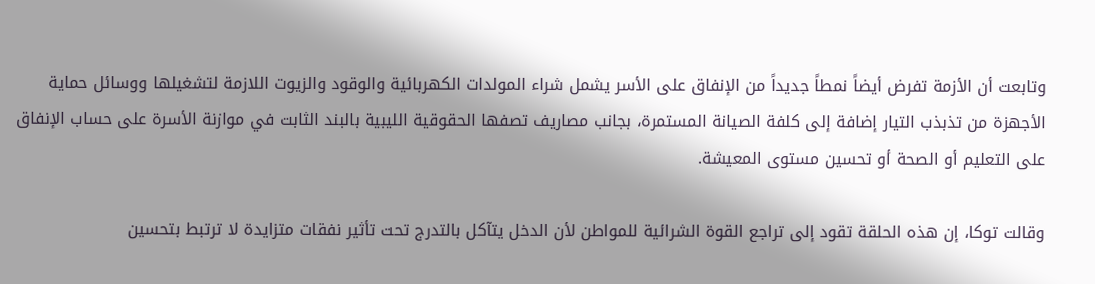وتابعت أن الأزمة تفرض أيضاً نمطاً جديداً من الإنفاق على الأسر يشمل شراء المولدات الكهربائية والوقود والزيوت اللازمة لتشغيلها ووسائل حماية الأجهزة من تذبذب التيار إضافة إلى كلفة الصيانة المستمرة، بجانب مصاريف تصفها الحقوقية الليبية بالبند الثابت في موازنة الأسرة على حساب الإنفاق على التعليم أو الصحة أو تحسين مستوى المعيشة.

وقالت توكا، إن هذه الحلقة تقود إلى تراجع القوة الشرائية للمواطن لأن الدخل يتآكل بالتدرج تحت تأثير نفقات متزايدة لا ترتبط بتحسين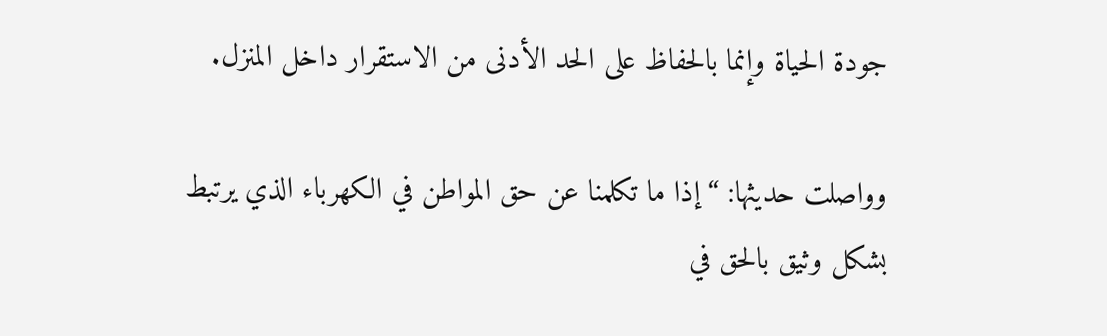جودة الحياة وإنما بالحفاظ على الحد الأدنى من الاستقرار داخل المنزل.

وواصلت حديثها: “إذا ما تكلمنا عن حق المواطن في الكهرباء الذي يرتبط بشكل وثيق بالحق في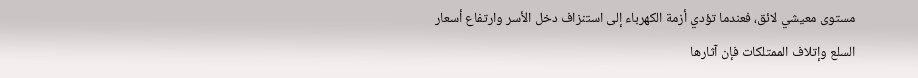مستوى معيشي لائق، فعندما تؤدي أزمة الكهرباء إلى استنزاف دخل الأسر وارتفاع أسعار السلع وإتلاف الممتلكات فإن آثارها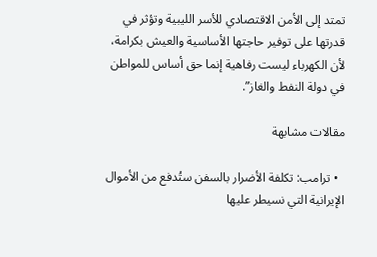تمتد إلى الأمن الاقتصادي للأسر الليبية وتؤثر في قدرتها على توفير حاجتها الأساسية والعيش بكرامة، لأن الكهرباء ليست رفاهية إنما حق أساس للمواطن في دولة النفط والغاز”.

مقالات مشابهة

  • ترامب: تكلفة الأضرار بالسفن ستُدفع من الأموال الإيرانية التي نسيطر عليها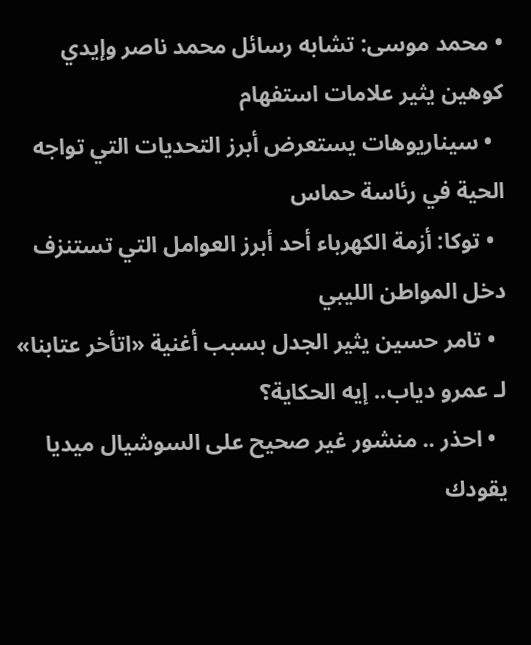• محمد موسى: تشابه رسائل محمد ناصر وإيدي كوهين يثير علامات استفهام
  • سيناريوهات يستعرض أبرز التحديات التي تواجه الحية في رئاسة حماس
  • توكا: أزمة الكهرباء أحد أبرز العوامل التي تستنزف دخل المواطن الليبي
  • تامر حسين يثير الجدل بسبب أغنية «اتأخر عتابنا» لـ عمرو دياب.. إيه الحكاية؟
  • احذر .. منشور غير صحيح على السوشيال ميديا يقودك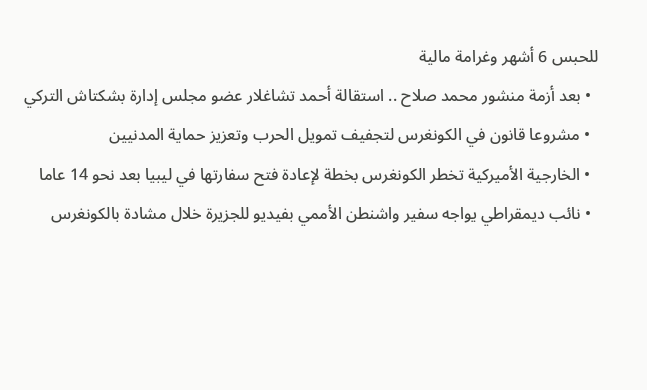للحبس 6 أشهر وغرامة مالية
  • بعد أزمة منشور محمد صلاح .. استقالة أحمد تشاغلار عضو مجلس إدارة بشكتاش التركي
  • مشروعا قانون في الكونغرس لتجفيف تمويل الحرب وتعزيز حماية المدنيين
  • الخارجية الأميركية تخطر الكونغرس بخطة لإعادة فتح سفارتها في ليبيا بعد نحو 14 عاما
  • نائب ديمقراطي يواجه سفير واشنطن الأممي بفيديو للجزيرة خلال مشادة بالكونغرس